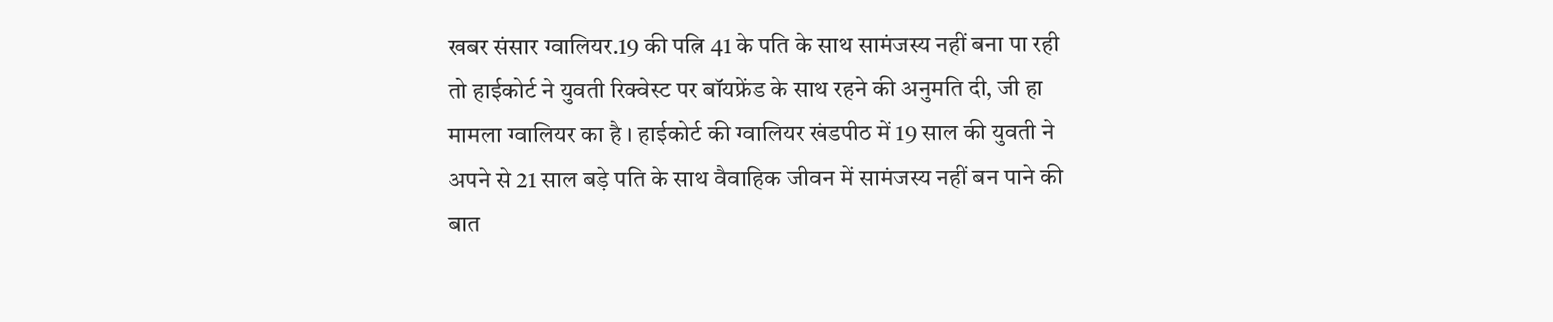खबर संसार ग्वालियर.19 की पत्नि 41 के पति के साथ सामंजस्य नहीं बना पा रही तो हाईकोर्ट ने युवती रिक्वेस्ट पर बॉयफ्रेंड के साथ रहने की अनुमति दी, जी हा मामला ग्वालियर का है । हाईकोर्ट की ग्वालियर खंडपीठ में 19 साल की युवती ने अपने से 21 साल बड़े पति के साथ वैवाहिक जीवन में सामंजस्य नहीं बन पाने की बात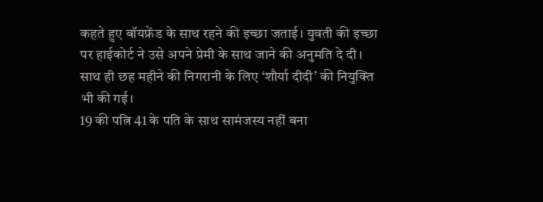कहते हुए बॉयफ्रेंड के साथ रहने की इच्छा जताई। युवती की इच्छा पर हाईकोर्ट ने उसे अपने प्रेमी के साथ जाने की अनुमति दे दी। साथ ही छह महीने की निगरानी के लिए ‘शौर्या दीदी’ की नियुक्ति भी की गई।
19 की पत्नि 41 के पति के साथ सामंजस्य नहीं बना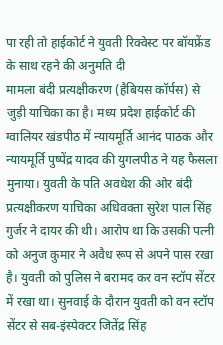पा रही तो हाईकोर्ट ने युवती रिक्वेस्ट पर बॉयफ्रेंड के साथ रहने की अनुमति दी
मामला बंदी प्रत्यक्षीकरण (हैबियस कॉर्पस) से जुड़ी याचिका का है। मध्य प्रदेश हाईकोर्ट की ग्वालियर खंडपीठ में न्यायमूर्ति आनंद पाठक और न्यायमूर्ति पुष्पेंद्र यादव की युगलपीठ ने यह फैसला मुनाया। युवती के पति अवधेश की ओर बंदी प्रत्यक्षीकरण याचिका अधिवक्ता सुरेश पाल सिंह गुर्जर ने दायर की थी। आरोप था कि उसकी पत्नी को अनुज कुमार ने अवैध रूप से अपने पास रखा है। युवती को पुलिस ने बरामद कर वन स्टॉप सेंटर में रखा था। सुनवाई के दौरान युवती को वन स्टॉप सेंटर से सब-इंस्पेक्टर जितेंद्र सिंह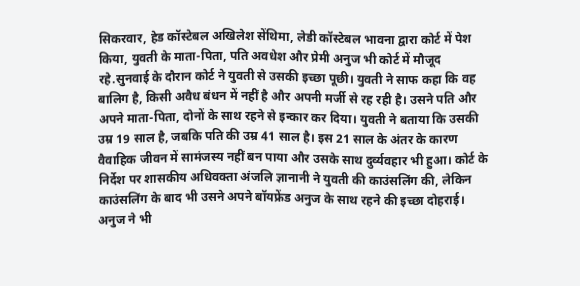सिकरवार, हेड कॉस्टेबल अखिलेश सेंथिमा, लेडी कॉस्टेबल भावना द्वारा कोर्ट में पेश किया, युवती के माता-पिता, पति अवधेश और प्रेमी अनुज भी कोर्ट में मौजूद रहे.सुनवाई के दौरान कोर्ट ने युवती से उसकी इच्छा पूछी। युवती ने साफ कहा कि वह बालिग है, किसी अवैध बंधन में नहीं है और अपनी मर्जी से रह रही है। उसने पति और अपने माता-पिता, दोनों के साथ रहने से इन्कार कर दिया। युवती ने बताया कि उसकी उम्र 19 साल है, जबकि पति की उम्र 41 साल है। इस 21 साल के अंतर के कारण वैवाहिक जीवन में सामंजस्य नहीं बन पाया और उसके साथ दुर्व्यवहार भी हुआ। कोर्ट के निर्देश पर शासकीय अधिवक्ता अंजलि ज्ञानानी ने युवती की काउंसलिंग की, लेकिन काउंसलिंग के बाद भी उसने अपने बॉयफ्रेंड अनुज के साथ रहने की इच्छा दोहराई। अनुज ने भी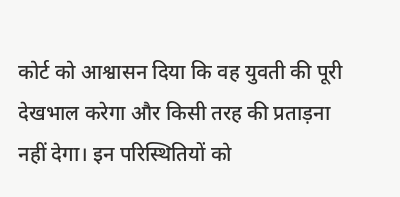कोर्ट को आश्वासन दिया कि वह युवती की पूरी देखभाल करेगा और किसी तरह की प्रताड़ना नहीं देगा। इन परिस्थितियों को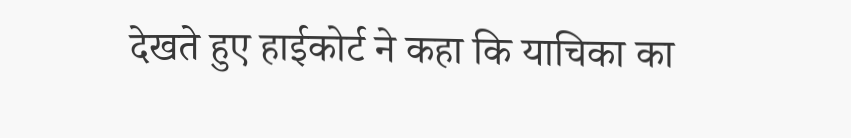देखते हुए हाईकोर्ट ने कहा कि याचिका का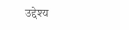उद्देश्य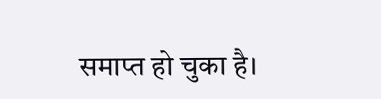समाप्त हो चुका है।